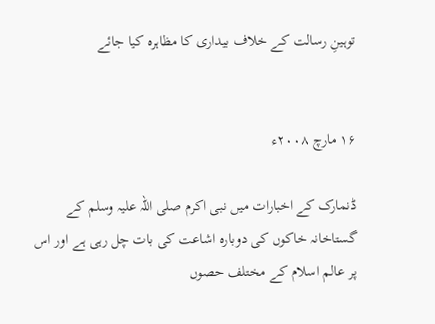توہینِ رسالت کے خلاف بیداری کا مظاہرہ کیا جائے


۱۶ مارچ ۲۰۰۸ء

ڈنمارک کے اخبارات میں نبی اکرم صلی اللہ علیہ وسلم کے گستاخانہ خاکوں کی دوبارہ اشاعت کی بات چل رہی ہے اور اس پر عالم اسلام کے مختلف حصوں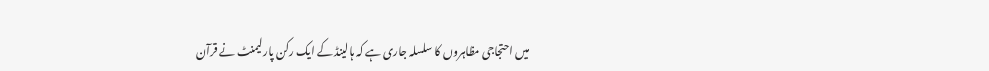میں احتجاجی مظاہروں کا سلسلہ جاری ہے کہ ہالینڈ کے ایک رکن پارلیمنٹ نے قرآن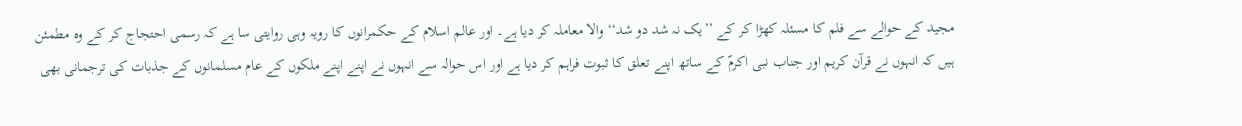مجید کے حوالے سے فلم کا مسئلہ کھڑا کر کے ’’یک نہ شد دو شد‘‘ والا معاملہ کر دیا ہے۔ اور عالم اسلام کے حکمرانوں کا رویہ وہی روایتی سا ہے کہ رسمی احتجاج کر کے وہ مطمئن ہیں کہ انہوں نے قرآن کریم اور جناب نبی اکرمؐ کے ساتھ اپنے تعلق کا ثبوت فراہم کر دیا ہے اور اس حوالہ سے انہوں نے اپنے اپنے ملکوں کے عام مسلمانوں کے جذبات کی ترجمانی بھی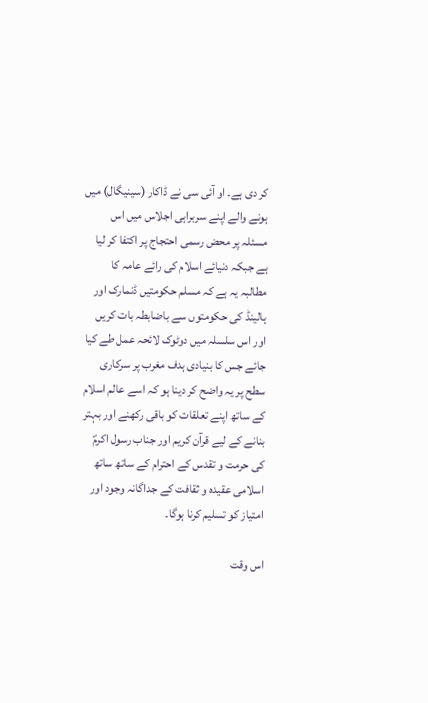کر دی ہے۔ او آئی سی نے ڈاکار (سینیگال) میں ہونے والے اپنے سربراہی اجلاس میں اس مسئلہ پر محض رسمی احتجاج پر اکتفا کر لیا ہے جبکہ دنیائے اسلام کی رائے عامہ کا مطالبہ یہ ہے کہ مسلم حکومتیں ڈنمارک اور ہالینڈ کی حکومتوں سے باضابطہ بات کریں اور اس سلسلہ میں دوٹوک لائحہ عمل طے کیا جائے جس کا بنیادی ہدف مغرب پر سرکاری سطح پر یہ واضح کر دینا ہو کہ اسے عالم اسلام کے ساتھ اپنے تعلقات کو باقی رکھنے اور بہتر بنانے کے لیے قرآن کریم اور جناب رسول اکرمؐ کی حرمت و تقدس کے احترام کے ساتھ ساتھ اسلامی عقیدہ و ثقافت کے جداگانہ وجود اور امتیاز کو تسلیم کرنا ہوگا۔

اس وقت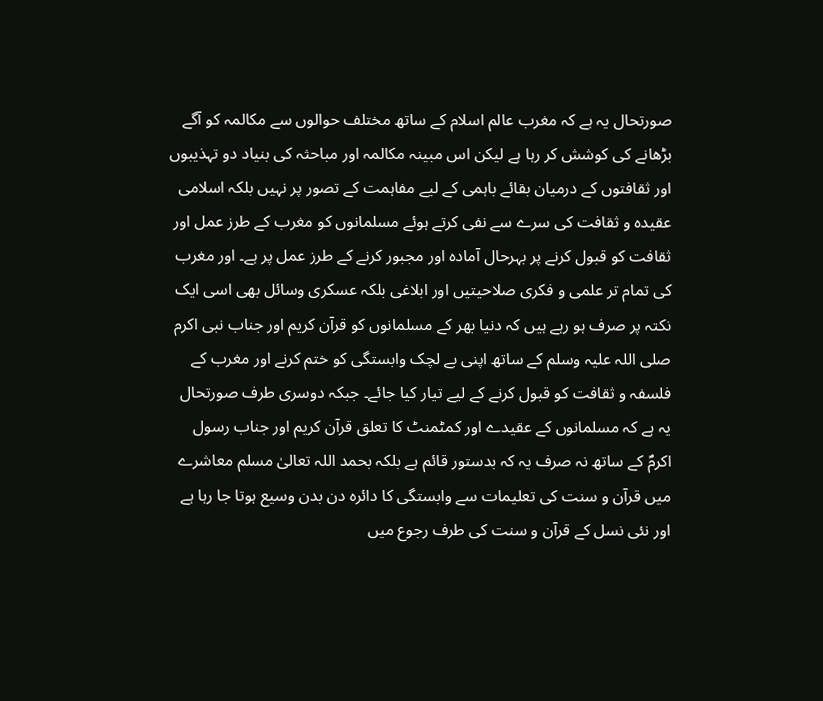صورتحال یہ ہے کہ مغرب عالم اسلام کے ساتھ مختلف حوالوں سے مکالمہ کو آگے بڑھانے کی کوشش کر رہا ہے لیکن اس مبینہ مکالمہ اور مباحثہ کی بنیاد دو تہذیبوں اور ثقافتوں کے درمیان بقائے باہمی کے لیے مفاہمت کے تصور پر نہیں بلکہ اسلامی عقیدہ و ثقافت کی سرے سے نفی کرتے ہوئے مسلمانوں کو مغرب کے طرز عمل اور ثقافت کو قبول کرنے پر بہرحال آمادہ اور مجبور کرنے کے طرز عمل پر ہے۔ اور مغرب کی تمام تر علمی و فکری صلاحیتیں اور ابلاغی بلکہ عسکری وسائل بھی اسی ایک نکتہ پر صرف ہو رہے ہیں کہ دنیا بھر کے مسلمانوں کو قرآن کریم اور جناب نبی اکرم صلی اللہ علیہ وسلم کے ساتھ اپنی بے لچک وابستگی کو ختم کرنے اور مغرب کے فلسفہ و ثقافت کو قبول کرنے کے لیے تیار کیا جائے۔ جبکہ دوسری طرف صورتحال یہ ہے کہ مسلمانوں کے عقیدے اور کمٹمنٹ کا تعلق قرآن کریم اور جناب رسول اکرمؐ کے ساتھ نہ صرف یہ کہ بدستور قائم ہے بلکہ بحمد اللہ تعالیٰ مسلم معاشرے میں قرآن و سنت کی تعلیمات سے وابستگی کا دائرہ دن بدن وسیع ہوتا جا رہا ہے اور نئی نسل کے قرآن و سنت کی طرف رجوع میں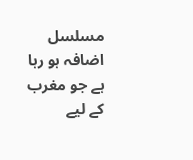مسلسل اضافہ ہو رہا ہے جو مغرب کے لیے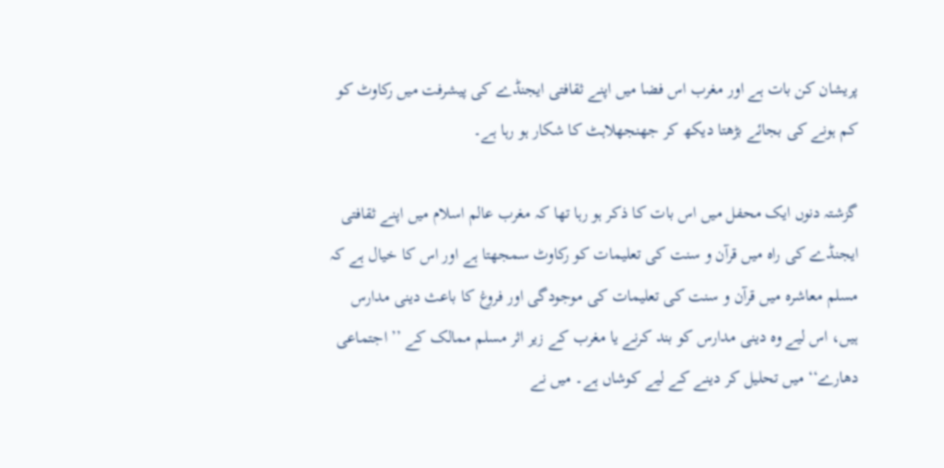پریشان کن بات ہے اور مغرب اس فضا میں اپنے ثقافتی ایجنڈے کی پیشرفت میں رکاوٹ کو کم ہونے کی بجائے بڑھتا دیکھ کر جھنجھلاہٹ کا شکار ہو رہا ہے۔

گزشتہ دنوں ایک محفل میں اس بات کا ذکر ہو رہا تھا کہ مغرب عالم اسلام میں اپنے ثقافتی ایجنڈے کی راہ میں قرآن و سنت کی تعلیمات کو رکاوٹ سمجھتا ہے اور اس کا خیال ہے کہ مسلم معاشرہ میں قرآن و سنت کی تعلیمات کی موجودگی اور فروغ کا باعث دینی مدارس ہیں، اس لیے وہ دینی مدارس کو بند کرنے یا مغرب کے زیر اثر مسلم ممالک کے ’’اجتماعی دھارے‘‘ میں تحلیل کر دینے کے لیے کوشاں ہے۔ میں نے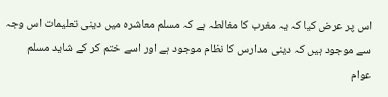اس پر عرض کیا کہ یہ مغرب کا مغالطہ ہے کہ مسلم معاشرہ میں دینی تعلیمات اس وجہ سے موجود ہیں کہ دینی مدارس کا نظام موجود ہے اور اسے ختم کر کے شاید مسلم عوام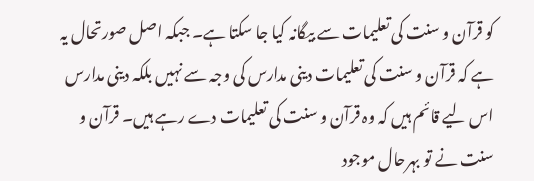کو قرآن و سنت کی تعلیمات سے بیگانہ کیا جا سکتا ہے۔ جبکہ اصل صورتحال یہ ہے کہ قرآن و سنت کی تعلیمات دینی مدارس کی وجہ سے نہیں بلکہ دینی مدارس اس لیے قائم ہیں کہ وہ قرآن و سنت کی تعلیمات دے رہے ہیں۔ قرآن و سنت نے تو بہرحال موجود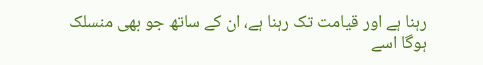رہنا ہے اور قیامت تک رہنا ہے، ان کے ساتھ جو بھی منسلک ہوگا اسے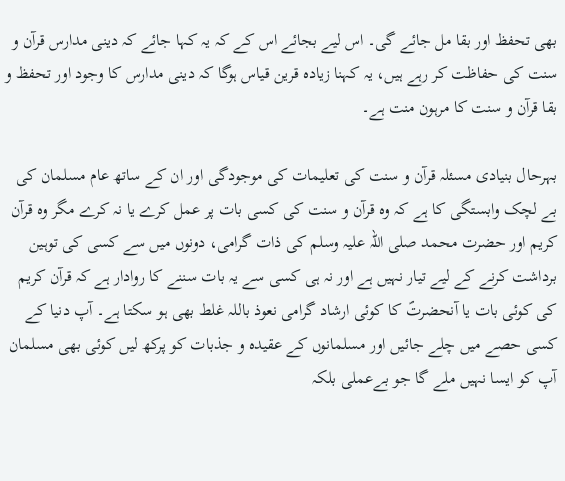بھی تحفظ اور بقا مل جائے گی۔ اس لیے بجائے اس کے کہ یہ کہا جائے کہ دینی مدارس قرآن و سنت کی حفاظت کر رہے ہیں، یہ کہنا زیادہ قرین قیاس ہوگا کہ دینی مدارس کا وجود اور تحفظ و بقا قرآن و سنت کا مرہون منت ہے۔

بہرحال بنیادی مسئلہ قرآن و سنت کی تعلیمات کی موجودگی اور ان کے ساتھ عام مسلمان کی بے لچک وابستگی کا ہے کہ وہ قرآن و سنت کی کسی بات پر عمل کرے یا نہ کرے مگر وہ قرآن کریم اور حضرت محمد صلی اللہ علیہ وسلم کی ذات گرامی، دونوں میں سے کسی کی توہین برداشت کرنے کے لیے تیار نہیں ہے اور نہ ہی کسی سے یہ بات سننے کا روادار ہے کہ قرآن کریم کی کوئی بات یا آنحضرتؐ کا کوئی ارشاد گرامی نعوذ باللہ غلط بھی ہو سکتا ہے۔ آپ دنیا کے کسی حصے میں چلے جائیں اور مسلمانوں کے عقیدہ و جذبات کو پرکھ لیں کوئی بھی مسلمان آپ کو ایسا نہیں ملے گا جو بےعملی بلکہ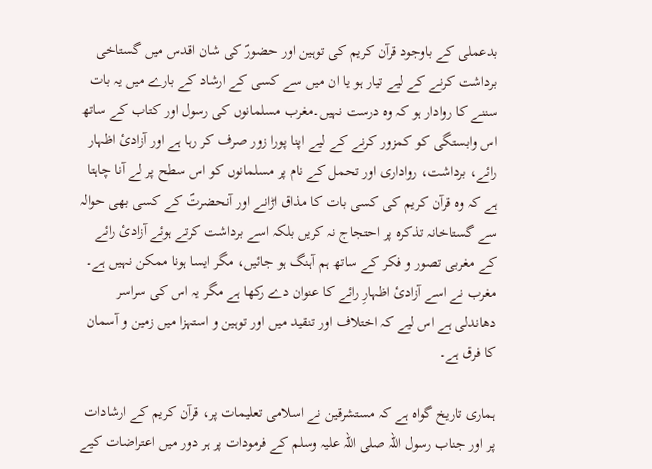بدعملی کے باوجود قرآن کریم کی توہین اور حضورؐ کی شان اقدس میں گستاخی برداشت کرنے کے لیے تیار ہو یا ان میں سے کسی کے ارشاد کے بارے میں یہ بات سننے کا روادار ہو کہ وہ درست نہیں۔مغرب مسلمانوں کی رسول اور کتاب کے ساتھ اس وابستگی کو کمزور کرنے کے لیے اپنا پورا زور صرف کر رہا ہے اور آزادیٔ اظہار رائے، برداشت، رواداری اور تحمل کے نام پر مسلمانوں کو اس سطح پر لے آنا چاہتا ہے کہ وہ قرآن کریم کی کسی بات کا مذاق اڑانے اور آنحضرتؐ کے کسی بھی حوالہ سے گستاخانہ تذکرہ پر احتجاج نہ کریں بلکہ اسے برداشت کرتے ہوئے آزادیٔ رائے کے مغربی تصور و فکر کے ساتھ ہم آہنگ ہو جائیں، مگر ایسا ہونا ممکن نہیں ہے۔ مغرب نے اسے آزادیٔ اظہارِ رائے کا عنوان دے رکھا ہے مگر یہ اس کی سراسر دھاندلی ہے اس لیے کہ اختلاف اور تنقید میں اور توہین و استہزا میں زمین و آسمان کا فرق ہے۔

ہماری تاریخ گواہ ہے کہ مستشرقین نے اسلامی تعلیمات پر، قرآن کریم کے ارشادات پر اور جناب رسول اللہ صلی اللہ علیہ وسلم کے فرمودات پر ہر دور میں اعتراضات کیے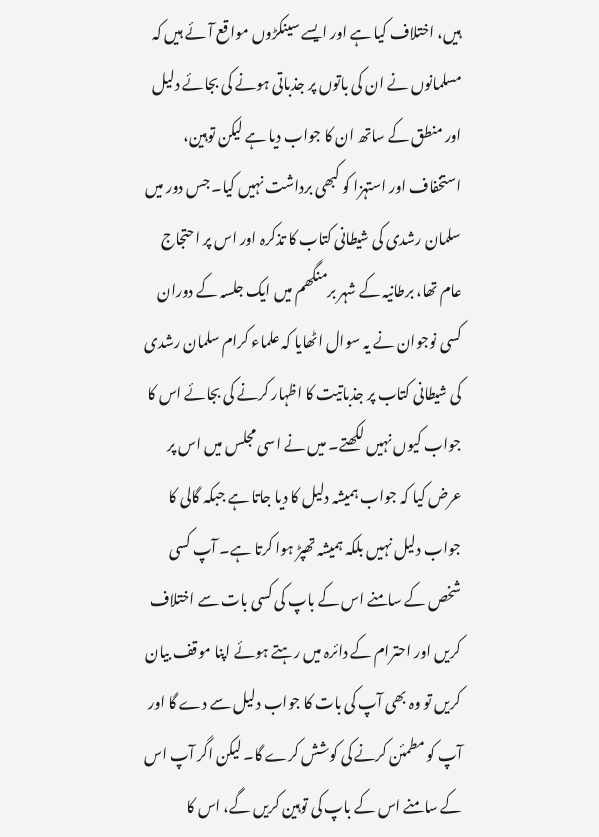ہیں، اختلاف کیا ہے اور ایسے سینکڑوں مواقع آئے ہیں کہ مسلمانوں نے ان کی باتوں پر جذباتی ہونے کی بجائے دلیل اور منطق کے ساتھ ان کا جواب دیا ہے لیکن توہین، استخفاف اور استہزا کو کبھی برداشت نہیں کیا۔ جس دور میں سلمان رشدی کی شیطانی کتاب کا تذکرہ اور اس پر احتجاج عام تھا، برطانیہ کے شہر برمنگھم میں ایک جلسہ کے دوران کسی نوجوان نے یہ سوال اٹھایا کہ علماء کرام سلمان رشدی کی شیطانی کتاب پر جذباتیت کا اظہار کرنے کی بجائے اس کا جواب کیوں نہیں لکھتے۔ میں نے اسی مجلس میں اس پر عرض کیا کہ جواب ہمیشہ دلیل کا دیا جاتا ہے جبکہ گالی کا جواب دلیل نہیں بلکہ ہمیشہ تھپڑ ہوا کرتا ہے۔ آپ کسی شخص کے سامنے اس کے باپ کی کسی بات سے اختلاف کریں اور احترام کے دائرہ میں رہتے ہوئے اپنا موقف بیان کریں تو وہ بھی آپ کی بات کا جواب دلیل سے دے گا اور آپ کو مطمئن کرنے کی کوشش کرے گا۔ لیکن اگر آپ اس کے سامنے اس کے باپ کی توہین کریں گے، اس کا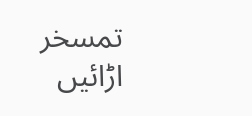تمسخر اڑائیں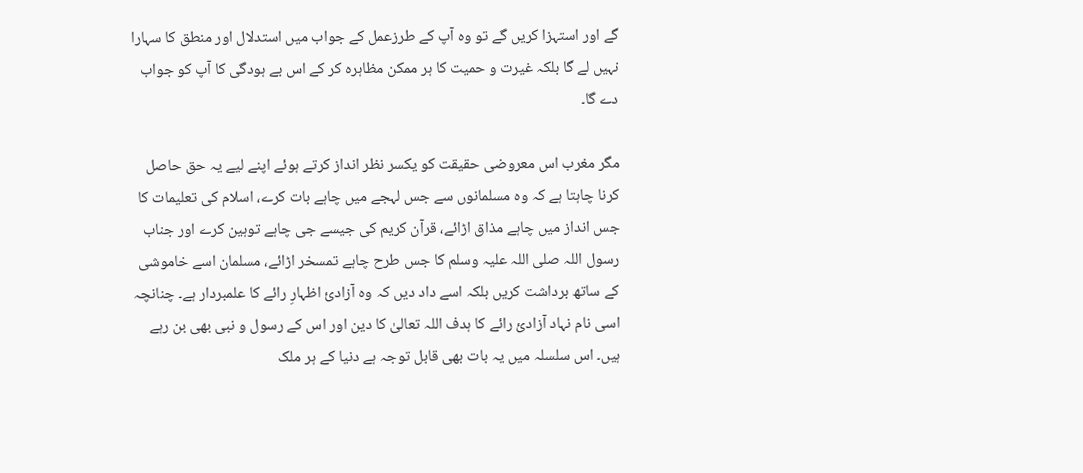گے اور استہزا کریں گے تو وہ آپ کے طرزعمل کے جواب میں استدلال اور منطق کا سہارا نہیں لے گا بلکہ غیرت و حمیت کا ہر ممکن مظاہرہ کر کے اس بے ہودگی کا آپ کو جواب دے گا۔

مگر مغرب اس معروضی حقیقت کو یکسر نظر انداز کرتے ہوئے اپنے لیے یہ حق حاصل کرنا چاہتا ہے کہ وہ مسلمانوں سے جس لہجے میں چاہے بات کرے، اسلام کی تعلیمات کا جس انداز میں چاہے مذاق اڑائے، قرآن کریم کی جیسے جی چاہے توہین کرے اور جناب رسول اللہ صلی اللہ علیہ وسلم کا جس طرح چاہے تمسخر اڑائے، مسلمان اسے خاموشی کے ساتھ برداشت کریں بلکہ اسے داد دیں کہ وہ آزادیٔ اظہارِ رائے کا علمبردار ہے۔ چنانچہ اسی نام نہاد آزادیٔ رائے کا ہدف اللہ تعالیٰ کا دین اور اس کے رسول و نبی بھی بن رہے ہیں۔ اس سلسلہ میں یہ بات بھی قابل توجہ ہے دنیا کے ہر ملک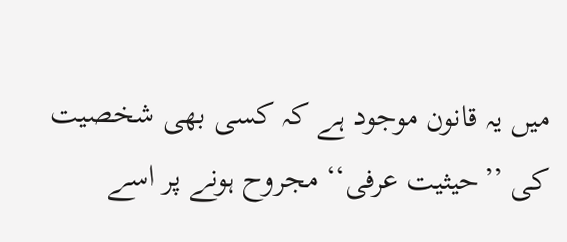میں یہ قانون موجود ہے کہ کسی بھی شخصیت کی ’’حیثیت عرفی‘‘ مجروح ہونے پر اسے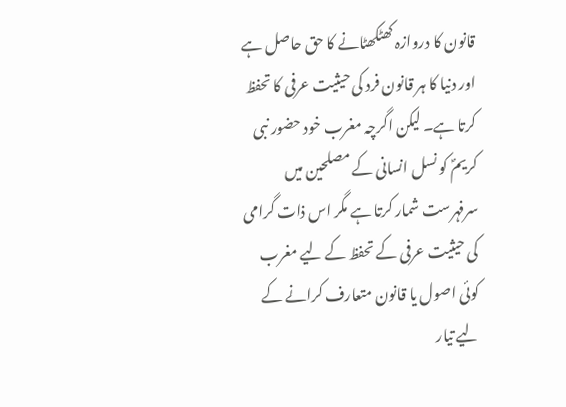قانون کا دروازہ کھٹکھٹانے کا حق حاصل ہے اور دنیا کا ہر قانون فرد کی حیثیت عرفی کا تحفظ کرتا ہے۔ لیکن اگرچہ مغرب خود حضور نبی کریمؐ کو نسل انسانی کے مصلحین میں سرفہرست شمار کرتا ہے مگر اس ذات گرامی کی حیثیت عرفی کے تحفظ کے لیے مغرب کوئی اصول یا قانون متعارف کرانے کے لیے تیار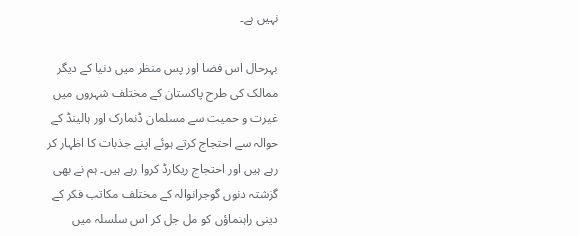نہیں ہے۔

بہرحال اس فضا اور پس منظر میں دنیا کے دیگر ممالک کی طرح پاکستان کے مختلف شہروں میں غیرت و حمیت سے مسلمان ڈنمارک اور ہالینڈ کے حوالہ سے احتجاج کرتے ہوئے اپنے جذبات کا اظہار کر رہے ہیں اور احتجاج ریکارڈ کروا رہے ہیں۔ ہم نے بھی گزشتہ دنوں گوجرانوالہ کے مختلف مکاتب فکر کے دینی راہنماؤں کو مل جل کر اس سلسلہ میں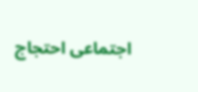اجتماعی احتجاج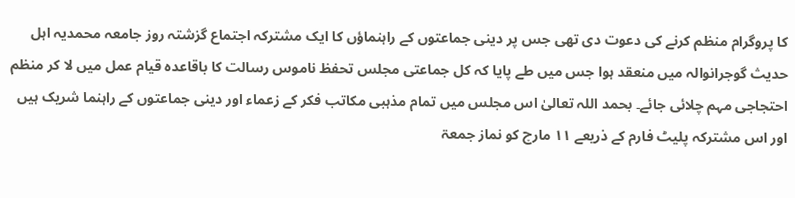کا پروگرام منظم کرنے کی دعوت دی تھی جس پر دینی جماعتوں کے راہنماؤں کا ایک مشترکہ اجتماع گزشتہ روز جامعہ محمدیہ اہل حدیث گوجرانوالہ میں منعقد ہوا جس میں طے پایا کہ کل جماعتی مجلس تحفظ ناموس رسالت کا باقاعدہ قیام عمل میں لا کر منظم احتجاجی مہم چلائی جائے۔ بحمد اللہ تعالیٰ اس مجلس میں تمام مذہبی مکاتب فکر کے زعماء اور دینی جماعتوں کے راہنما شریک ہیں اور اس مشترکہ پلیٹ فارم کے ذریعے ۱۱ مارچ کو نماز جمعۃ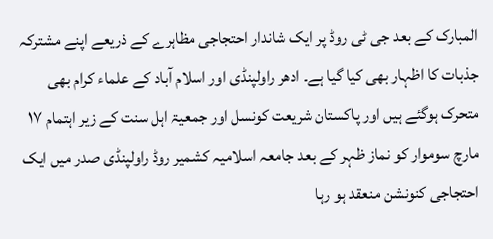المبارک کے بعد جی ٹی روڈ پر ایک شاندار احتجاجی مظاہرے کے ذریعے اپنے مشترکہ جذبات کا اظہار بھی کیا گیا ہے۔ ادھر راولپنڈی اور اسلام آباد کے علماء کرام بھی متحرک ہوگئے ہیں اور پاکستان شریعت کونسل اور جمعیۃ اہل سنت کے زیر اہتمام ۱۷ مارچ سوموار کو نماز ظہر کے بعد جامعہ اسلامیہ کشمیر روڈ راولپنڈی صدر میں ایک احتجاجی کنونشن منعقد ہو رہا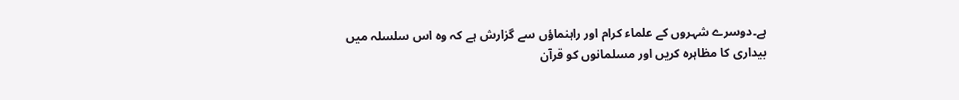ہے۔دوسرے شہروں کے علماء کرام اور راہنماؤں سے گزارش ہے کہ وہ اس سلسلہ میں بیداری کا مظاہرہ کریں اور مسلمانوں کو قرآن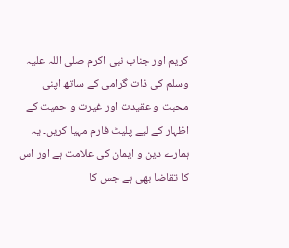کریم اور جناب نبی اکرم صلی اللہ علیہ وسلم کی ذات گرامی کے ساتھ اپنی محبت و عقیدت اور غیرت و حمیت کے اظہار کے لیے پلیٹ فارم مہیا کریں۔ یہ ہمارے دین و ایمان کی علامت ہے اور اس کا تقاضا بھی ہے جس کا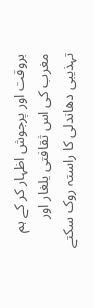بروقت اور پرجوش اظہار کر کے ہم مغرب کی اس ثقافتی یلغار اور تہذیبی دھاندلی کا راستہ روک سکتے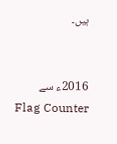ہیں۔


2016ء سے
Flag Counter